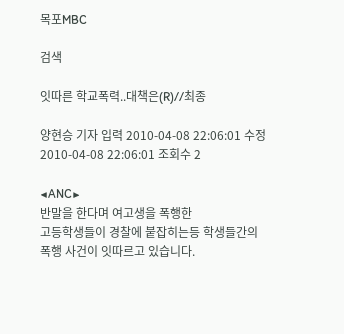목포MBC

검색

잇따른 학교폭력..대책은(R)//최종

양현승 기자 입력 2010-04-08 22:06:01 수정 2010-04-08 22:06:01 조회수 2

◀ANC▶
반말을 한다며 여고생을 폭행한
고등학생들이 경찰에 붙잡히는등 학생들간의
폭행 사건이 잇따르고 있습니다.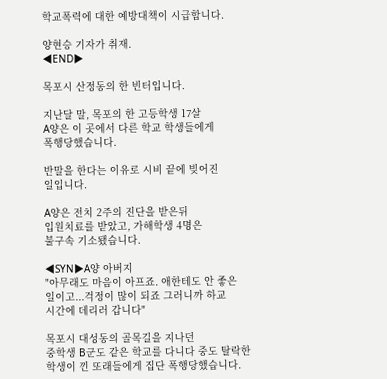학교폭력에 대한 예방대책이 시급합니다.

양현승 기자가 취재.
◀END▶

목포시 산정동의 한 빈터입니다.

지난달 말, 목포의 한 고등학생 17살
A양은 이 곳에서 다른 학교 학생들에게
폭행당했습니다.

반말을 한다는 이유로 시비 끝에 빚어진
일입니다.

A양은 전치 2주의 진단을 받은뒤
입원치료를 받았고, 가해학생 4명은
불구속 기소됐습니다.

◀SYN▶A양 아버지
"아무래도 마음이 아프죠. 애한테도 안 좋은
일이고...걱정이 많이 되죠 그러니까 하교
시간에 데리러 갑니다"

목포시 대성동의 골목길을 지나던
중학생 B군도 같은 학교를 다니다 중도 탈락한
학생이 낀 또래들에게 집단 폭행당했습니다.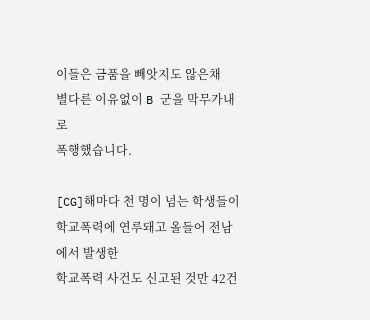이들은 금품을 빼앗지도 않은채
별다른 이유없이 B 군을 막무가내로
폭행했습니다.

[CG]해마다 천 명이 넘는 학생들이
학교폭력에 연루돼고 올들어 전남에서 발생한
학교폭력 사건도 신고된 것만 42건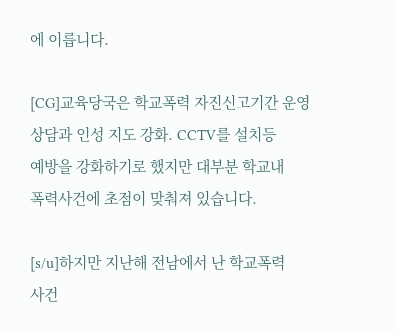에 이릅니다.

[CG]교육당국은 학교폭력 자진신고기간 운영
상담과 인성 지도 강화. CCTV를 설치등
예방을 강화하기로 했지만 대부분 학교내
폭력사건에 초점이 맞춰져 있습니다.

[s/u]하지만 지난해 전남에서 난 학교폭력
사건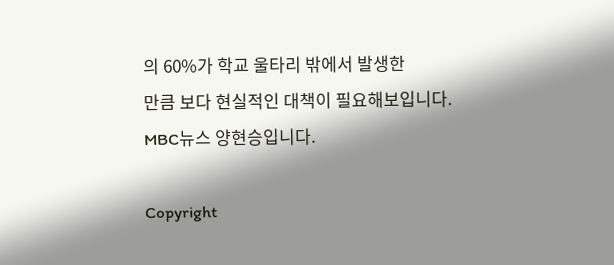의 60%가 학교 울타리 밖에서 발생한
만큼 보다 현실적인 대책이 필요해보입니다.
MBC뉴스 양현승입니다.

Copyright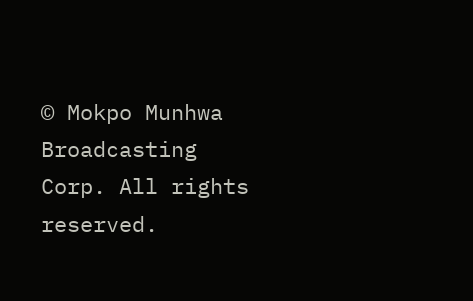© Mokpo Munhwa Broadcasting Corp. All rights reserved.